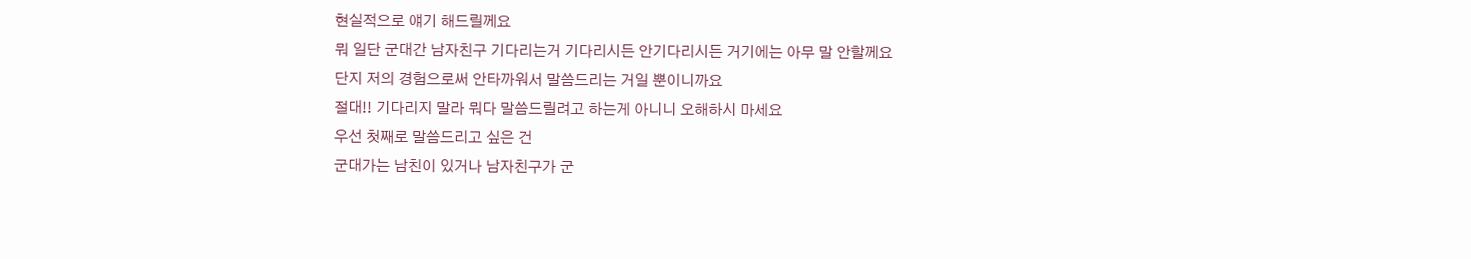현실적으로 얘기 해드릴께요
뭐 일단 군대간 남자친구 기다리는거 기다리시든 안기다리시든 거기에는 아무 말 안할께요
단지 저의 경험으로써 안타까워서 말씀드리는 거일 뿐이니까요
절대!! 기다리지 말라 뭐다 말씀드릴려고 하는게 아니니 오해하시 마세요
우선 첫째로 말씀드리고 싶은 건
군대가는 남친이 있거나 남자친구가 군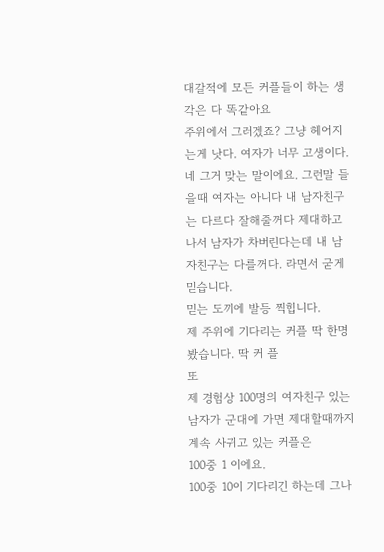대갈적에 모든 커플들이 하는 생각은 다 똑같아요
주위에서 그러겠죠? 그냥 헤어지는게 낫다. 여자가 너무 고생이다.
네 그거 맞는 말이에요. 그런말 들을때 여자는 아니다 내 남자친구는 다르다 잘해줄꺼다 제대하고나서 남자가 차버린다는데 내 남자친구는 다를꺼다. 라면서 굳게 믿습니다.
믿는 도끼에 발등 찍힙니다.
제 주위에 기다리는 커플 딱 한명 봤습니다. 딱 커 플
또
제 경험상 100명의 여자친구 있는 남자가 군대에 가면 제대할때까지 계속 사귀고 있는 커플은
100중 1 이에요.
100중 10이 기다리긴 하는데 그나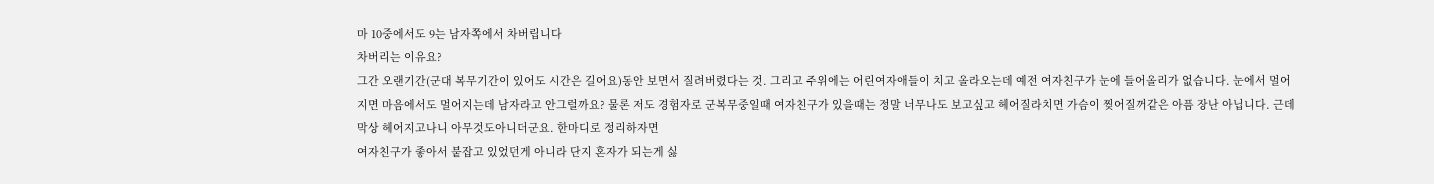마 10중에서도 9는 남자쪽에서 차버립니다
차버리는 이유요?
그간 오랜기간(군대 복무기간이 있어도 시간은 길어요)동안 보면서 질려버렸다는 것. 그리고 주위에는 어린여자애들이 치고 올라오는데 예전 여자친구가 눈에 들어올리가 없습니다. 눈에서 멀어지면 마음에서도 멀어지는데 남자라고 안그럴까요? 물론 저도 경험자로 군복무중일때 여자친구가 있을때는 정말 너무나도 보고싶고 헤어질라치면 가슴이 찢어질꺼같은 아픔 장난 아닙니다. 근데 막상 헤어지고나니 아무것도아니더군요. 한마디로 정리하자면
여자친구가 좋아서 붙잡고 있었던게 아니라 단지 혼자가 되는게 싫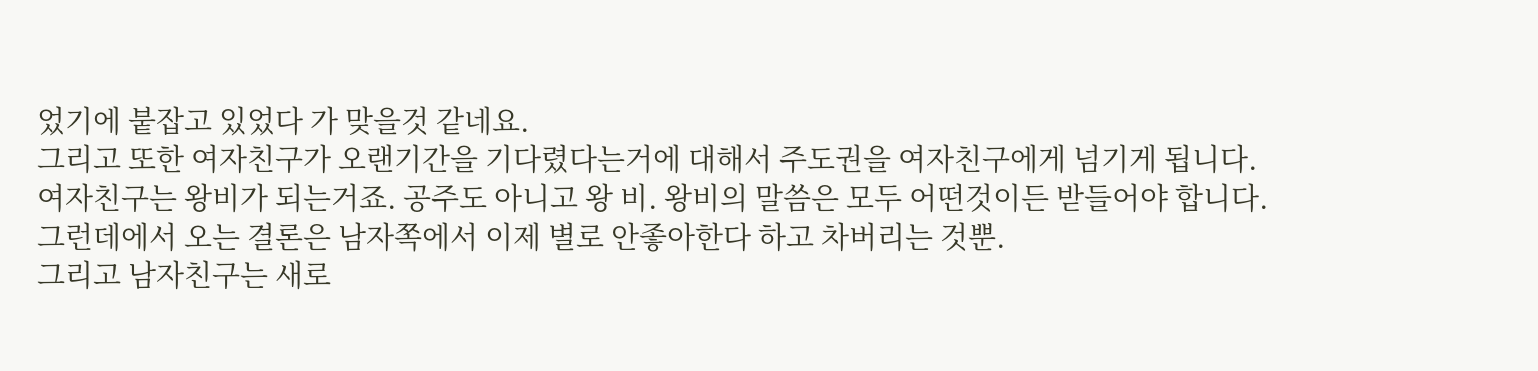었기에 붙잡고 있었다 가 맞을것 같네요.
그리고 또한 여자친구가 오랜기간을 기다렸다는거에 대해서 주도권을 여자친구에게 넘기게 됩니다. 여자친구는 왕비가 되는거죠. 공주도 아니고 왕 비. 왕비의 말씀은 모두 어떤것이든 받들어야 합니다.
그런데에서 오는 결론은 남자쪽에서 이제 별로 안좋아한다 하고 차버리는 것뿐.
그리고 남자친구는 새로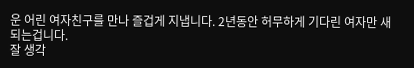운 어린 여자친구를 만나 즐겁게 지냅니다. 2년동안 허무하게 기다린 여자만 새 되는겁니다.
잘 생각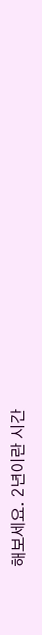해보세요. 2년이란 시간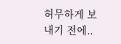허무하게 보내기 전에..